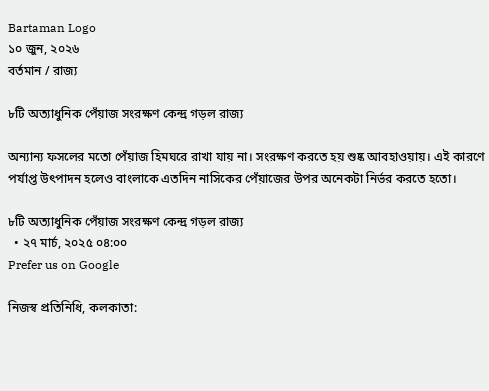Bartaman Logo
১০ জুন, ২০২৬
বর্তমান / রাজ্য

৮টি অত্যাধুনিক পেঁয়াজ সংরক্ষণ কেন্দ্র গড়ল রাজ্য

অন্যান্য ফসলের মতো পেঁয়াজ হিমঘরে রাখা যায় না। সংরক্ষণ করতে হয় শুষ্ক আবহাওয়ায়। এই কারণে পর্যাপ্ত উৎপাদন হলেও বাংলাকে এতদিন নাসিকের পেঁয়াজের উপর অনেকটা নির্ভর করতে হতো।

৮টি অত্যাধুনিক পেঁয়াজ সংরক্ষণ কেন্দ্র গড়ল রাজ্য
  • ২৭ মার্চ, ২০২৫ ০৪:০০
Prefer us on Google

নিজস্ব প্রতিনিধি, কলকাতা: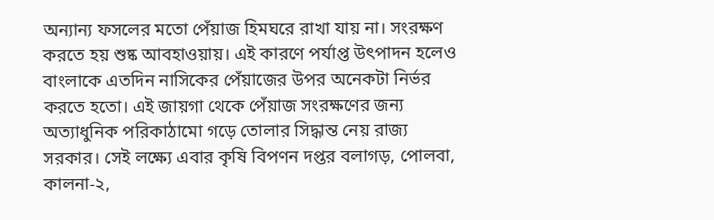অন্যান্য ফসলের মতো পেঁয়াজ হিমঘরে রাখা যায় না। সংরক্ষণ করতে হয় শুষ্ক আবহাওয়ায়। এই কারণে পর্যাপ্ত উৎপাদন হলেও বাংলাকে এতদিন নাসিকের পেঁয়াজের উপর অনেকটা নির্ভর করতে হতো। এই জায়গা থেকে পেঁয়াজ সংরক্ষণের জন্য অত্যাধুনিক পরিকাঠামো গড়ে তোলার সিদ্ধান্ত নেয় রাজ্য সরকার। সেই লক্ষ্যে এবার কৃষি বিপণন দপ্তর বলাগড়, পোলবা, কালনা-২,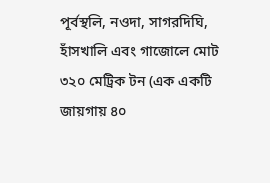পূর্বস্থলি, নওদা, সাগরদিঘি, হাঁসখালি এবং গাজোলে মোট ৩২০ মেট্রিক টন (এক একটি জায়গায় ৪০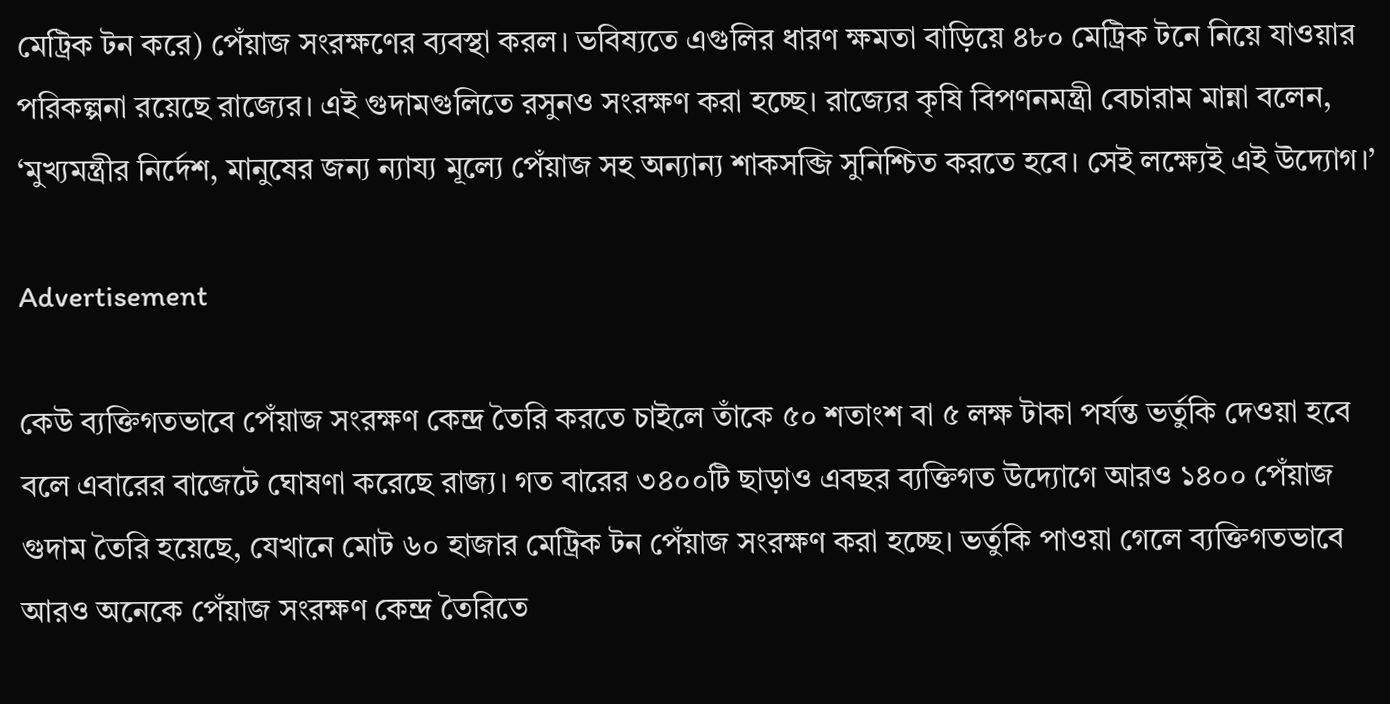মেট্রিক টন করে) পেঁয়াজ সংরক্ষণের ব্যবস্থা করল। ভবিষ্যতে এগুলির ধারণ ক্ষমতা বাড়িয়ে ৪৮০ মেট্রিক টনে নিয়ে যাওয়ার পরিকল্পনা রয়েছে রাজ্যের। এই গুদামগুলিতে রসুনও সংরক্ষণ করা হচ্ছে। রাজ্যের কৃষি বিপণনমন্ত্রী বেচারাম মান্না বলেন, ‘মুখ্যমন্ত্রীর নির্দেশ, মানুষের জন্য ন্যায্য মূল্যে পেঁয়াজ সহ অন্যান্য শাকসব্জি সুনিশ্চিত করতে হবে। সেই লক্ষ্যেই এই উদ্যোগ।’

Advertisement

কেউ ব্যক্তিগতভাবে পেঁয়াজ সংরক্ষণ কেন্দ্র তৈরি করতে চাইলে তাঁকে ৫০ শতাংশ বা ৫ লক্ষ টাকা পর্যন্ত ভর্তুকি দেওয়া হবে বলে এবারের বাজেটে ঘোষণা করেছে রাজ্য। গত বারের ৩৪০০টি ছাড়াও এবছর ব্যক্তিগত উদ্যোগে আরও ১৪০০ পেঁয়াজ গুদাম তৈরি হয়েছে, যেখানে মোট ৬০ হাজার মেট্রিক টন পেঁয়াজ সংরক্ষণ করা হচ্ছে। ভর্তুকি পাওয়া গেলে ব্যক্তিগতভাবে আরও অনেকে পেঁয়াজ সংরক্ষণ কেন্দ্র তৈরিতে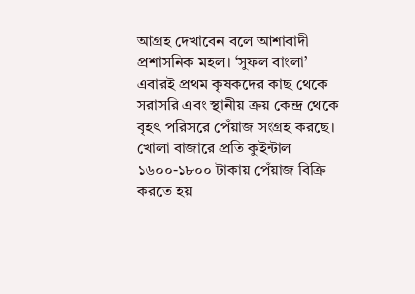আগ্রহ দেখাবেন বলে আশাবাদী প্রশাসনিক মহল। ‘সুফল বাংলা’ এবারই প্রথম কৃষকদের কাছ থেকে সরাসরি এবং স্থানীয় ক্রয় কেন্দ্র থেকে বৃহৎ পরিসরে পেঁয়াজ সংগ্রহ করছে। খোলা বাজারে প্রতি কুইন্টাল ১৬০০-১৮০০ টাকায় পেঁয়াজ বিক্রি করতে হয়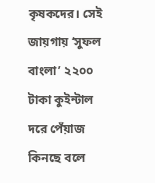কৃষকদের। সেই জায়গায় ‘সুফল বাংলা’ ২২০০ টাকা কুইন্টাল দরে পেঁয়াজ কিনছে বলে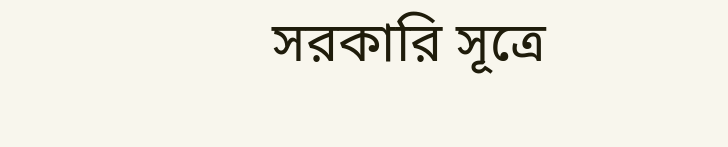সরকারি সূত্রে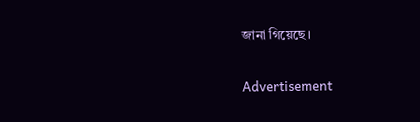জানা গিয়েছে।

Advertisement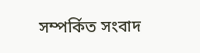সম্পর্কিত সংবাদ